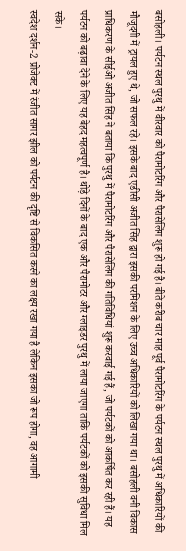बसोहली। पर्यटन स्थल पुरथु में वीरवार को पैरामोटरिंग और पैरासेलिंग शुरू हो गई है। बीते करीब चार माह पूर्व पैरामोटरिंग के पर्यटन स्थल पुरथु में अधिकारियों की मौजूदगी में ट्रायल हुए थे, जो सफल रहे। इसके बाद एडीसी अजीत सिंह द्वारा इसकी परमिशन के लिए उच्च अधिकारियों को लिखा गया था। बसोहली वनी विकास प्राधिकरण के सीईओ अजीत सिंह ने बताया कि पुरथु में पैरामोटरिंग और पैरासेलिंग की गतिविधियां शुरू करवाई गई हैं, जो पर्यटकों को आकर्षित कर रही हैं। यह पर्यटन को बढ़ावा देने के लिए यह बेहद महत्वपूर्ण है। थोड़े दिनों के बाद एक और पैरामोटर और ग्लाइडर पुरथु में लाया जाएगा ताकि पर्यटकों को इसकी सुविधा मिल सके।
स्वदेश दर्शन-2 प्रोजेक्ट में रंजीत सागर झील को पर्यटन की दृष्टि से विकसित करने का लक्ष्य रखा गया है लेकिन इसका जो रूप होगा, वह आगामी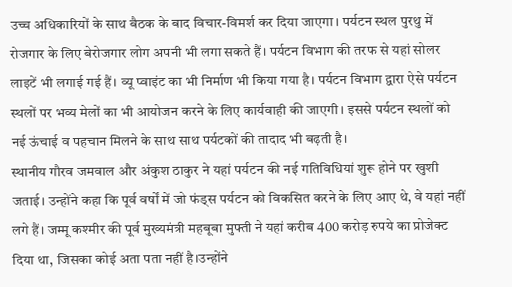उच्च अधिकारियों के साथ बैठक के बाद विचार-विमर्श कर दिया जाएगा। पर्यटन स्थल पुरथु में रोजगार के लिए बेरोजगार लोग अपनी भी लगा सकते हैं। पर्यटन विभाग की तरफ से यहां सोलर लाइटें भी लगाई गई हैं। व्यू प्वाइंट का भी निर्माण भी किया गया है। पर्यटन विभाग द्वारा ऐसे पर्यटन स्थलों पर भव्य मेलों का भी आयोजन करने के लिए कार्यवाही की जाएगी। इससे पर्यटन स्थलों को नई ऊंचाई व पहचान मिलने के साथ साथ पर्यटकों की तादाद भी बढ़ती है।
स्थानीय गौरव जमवाल और अंकुश ठाकुर ने यहां पर्यटन की नई गतिविधियां शुरू होने पर खुशी जताई। उन्होंने कहा कि पूर्व वर्षों में जो फंड्स पर्यटन को विकसित करने के लिए आए थे, वे यहां नहीं लगे हैं। जम्मू कश्मीर की पूर्व मुख्यमंत्री महबूबा मुफ्ती ने यहां करीब 400 करोड़ रुपये का प्रोजेक्ट दिया था, जिसका कोई अता पता नहीं है।उन्होंने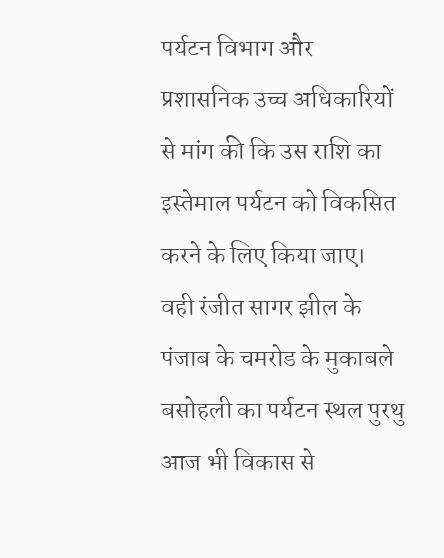पर्यटन विभाग और प्रशासनिक उच्च अधिकारियों से मांग की कि उस राशि का इस्तेमाल पर्यटन को विकसित करने के लिए किया जाए। वही रंजीत सागर झील के पंजाब के चमरोड के मुकाबले बसोहली का पर्यटन स्थल पुरथु आज भी विकास से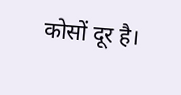कोसों दूर है।